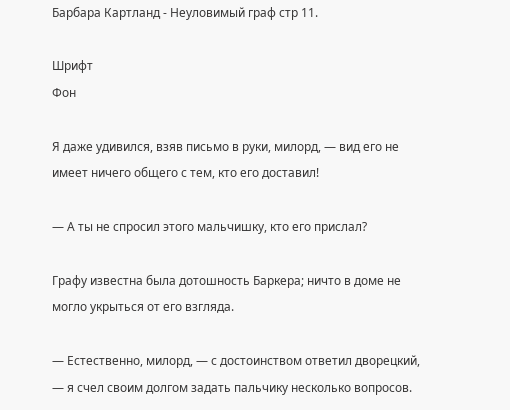Барбара Картланд - Неуловимый граф стр 11.

Шрифт
Фон

Я даже удивился, взяв письмо в руки, милорд, — вид его не имеет ничего общего с тем, кто его доставил!

— А ты не спросил этого мальчишку, кто его прислал?

Графу известна была дотошность Баркера; ничто в доме не могло укрыться от его взгляда.

— Естественно, милорд, — с достоинством ответил дворецкий, — я счел своим долгом задать пальчику несколько вопросов.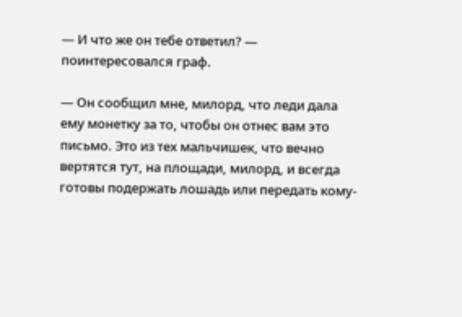— И что же он тебе ответил? — поинтересовался граф.

— Он сообщил мне, милорд, что леди дала ему монетку за то, чтобы он отнес вам это письмо. Это из тех мальчишек, что вечно вертятся тут, на площади, милорд, и всегда готовы подержать лошадь или передать кому-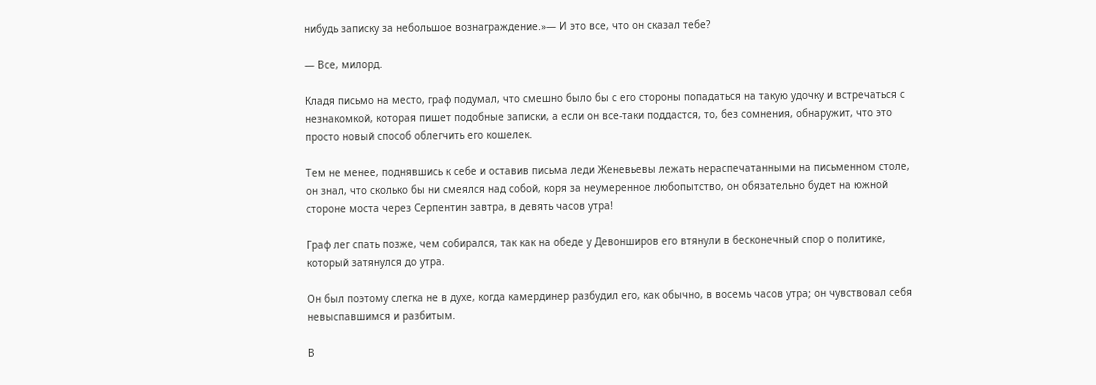нибудь записку за небольшое вознаграждение.»— И это все, что он сказал тебе?

— Все, милорд.

Кладя письмо на место, граф подумал, что смешно было бы с его стороны попадаться на такую удочку и встречаться с незнакомкой, которая пишет подобные записки, а если он все-таки поддастся, то, без сомнения, обнаружит, что это просто новый способ облегчить его кошелек.

Тем не менее, поднявшись к себе и оставив письма леди Женевьевы лежать нераспечатанными на письменном столе, он знал, что сколько бы ни смеялся над собой, коря за неумеренное любопытство, он обязательно будет на южной стороне моста через Серпентин завтра, в девять часов утра!

Граф лег спать позже, чем собирался, так как на обеде у Девонширов его втянули в бесконечный спор о политике, который затянулся до утра.

Он был поэтому слегка не в духе, когда камердинер разбудил его, как обычно, в восемь часов утра; он чувствовал себя невыспавшимся и разбитым.

В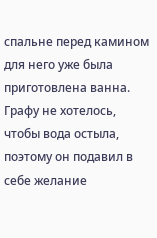спальне перед камином для него уже была приготовлена ванна. Графу не хотелось, чтобы вода остыла, поэтому он подавил в себе желание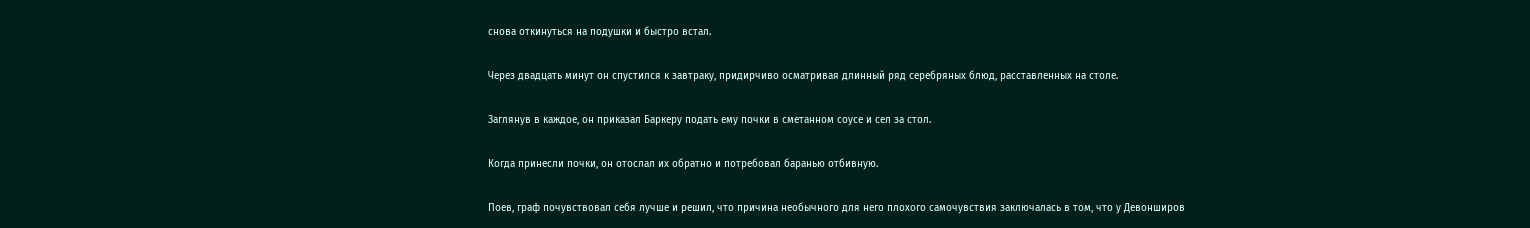снова откинуться на подушки и быстро встал.

Через двадцать минут он спустился к завтраку, придирчиво осматривая длинный ряд серебряных блюд, расставленных на столе.

Заглянув в каждое, он приказал Баркеру подать ему почки в сметанном соусе и сел за стол.

Когда принесли почки, он отослал их обратно и потребовал баранью отбивную.

Поев, граф почувствовал себя лучше и решил, что причина необычного для него плохого самочувствия заключалась в том, что у Девонширов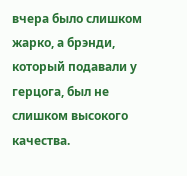вчера было слишком жарко, а брэнди, который подавали у герцога, был не слишком высокого качества.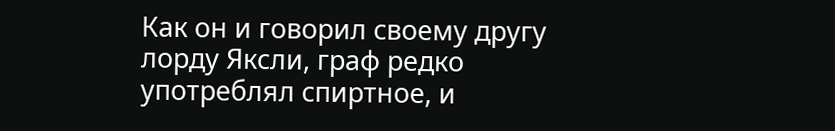Как он и говорил своему другу лорду Яксли, граф редко употреблял спиртное, и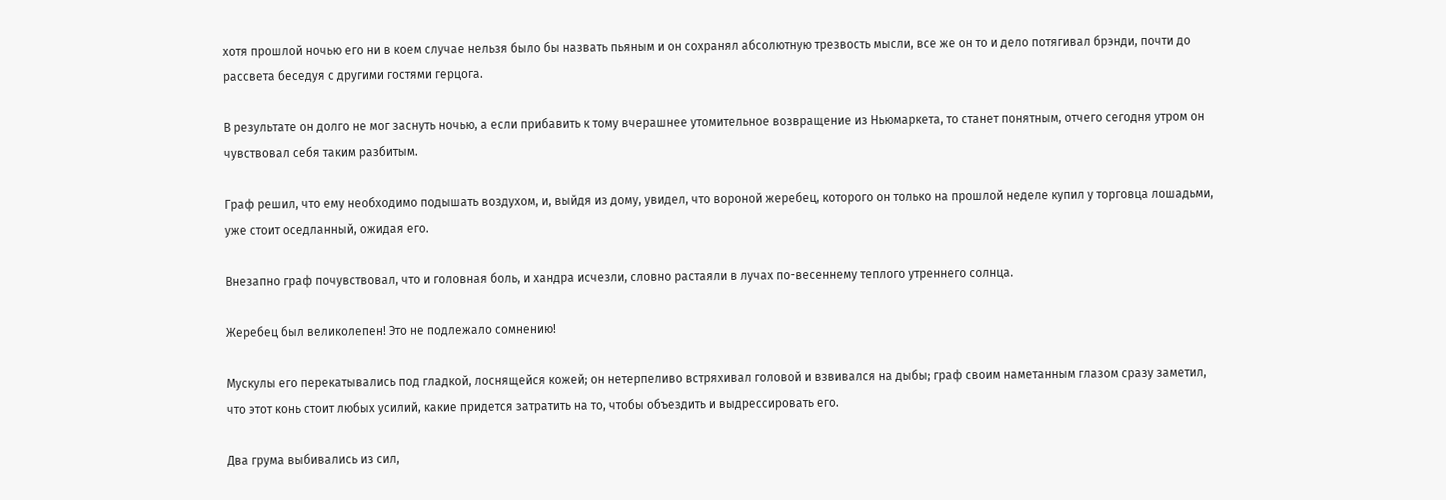хотя прошлой ночью его ни в коем случае нельзя было бы назвать пьяным и он сохранял абсолютную трезвость мысли, все же он то и дело потягивал брэнди, почти до рассвета беседуя с другими гостями герцога.

В результате он долго не мог заснуть ночью, а если прибавить к тому вчерашнее утомительное возвращение из Ньюмаркета, то станет понятным, отчего сегодня утром он чувствовал себя таким разбитым.

Граф решил, что ему необходимо подышать воздухом, и, выйдя из дому, увидел, что вороной жеребец, которого он только на прошлой неделе купил у торговца лошадьми, уже стоит оседланный, ожидая его.

Внезапно граф почувствовал, что и головная боль, и хандра исчезли, словно растаяли в лучах по-весеннему теплого утреннего солнца.

Жеребец был великолепен! Это не подлежало сомнению!

Мускулы его перекатывались под гладкой, лоснящейся кожей; он нетерпеливо встряхивал головой и взвивался на дыбы; граф своим наметанным глазом сразу заметил, что этот конь стоит любых усилий, какие придется затратить на то, чтобы объездить и выдрессировать его.

Два грума выбивались из сил,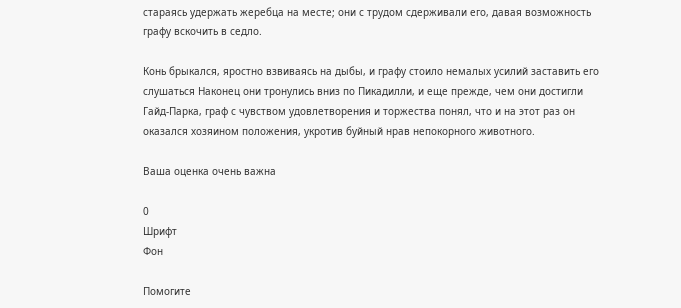стараясь удержать жеребца на месте; они с трудом сдерживали его, давая возможность графу вскочить в седло.

Конь брыкался, яростно взвиваясь на дыбы, и графу стоило немалых усилий заставить его слушаться Наконец они тронулись вниз по Пикадилли, и еще прежде, чем они достигли Гайд-Парка, граф с чувством удовлетворения и торжества понял, что и на этот раз он оказался хозяином положения, укротив буйный нрав непокорного животного.

Ваша оценка очень важна

0
Шрифт
Фон

Помогите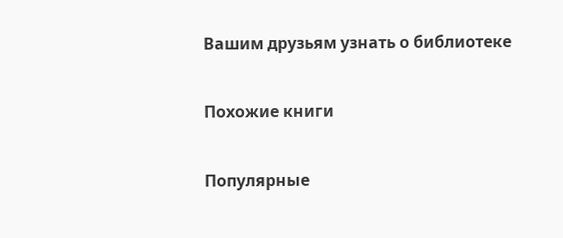Вашим друзьям узнать о библиотеке

Похожие книги

Популярные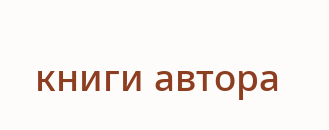книги автора